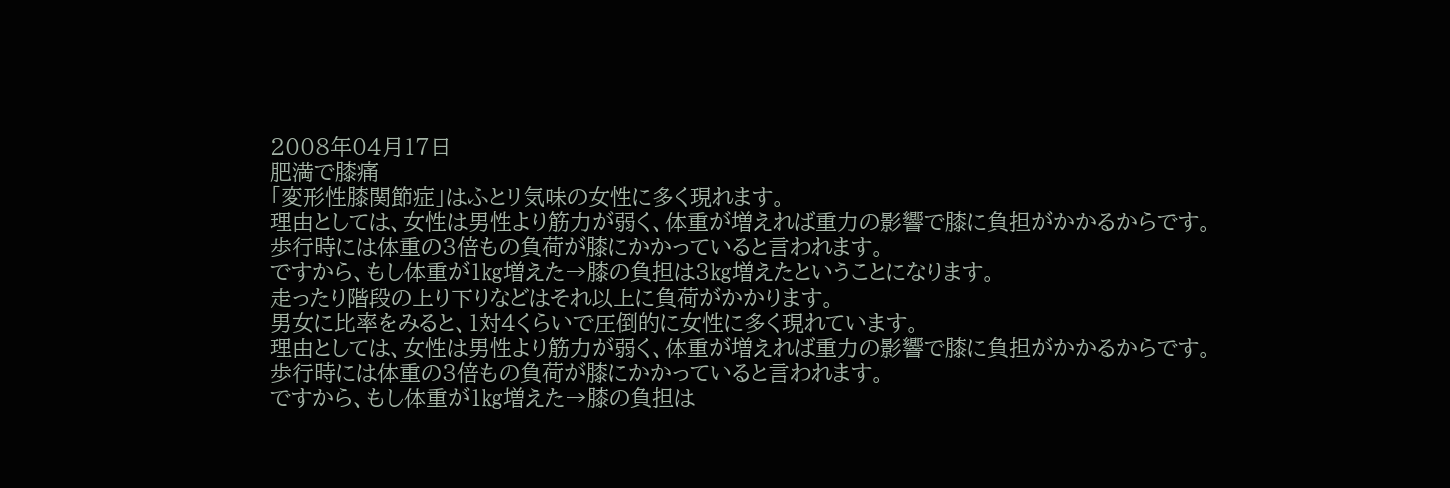2008年04月17日
肥満で膝痛
「変形性膝関節症」はふとリ気味の女性に多く現れます。
理由としては、女性は男性より筋力が弱く、体重が増えれば重力の影響で膝に負担がかかるからです。
歩行時には体重の3倍もの負荷が膝にかかっていると言われます。
ですから、もし体重が1㎏増えた→膝の負担は3㎏増えたということになります。
走ったり階段の上り下りなどはそれ以上に負荷がかかります。
男女に比率をみると、1対4くらいで圧倒的に女性に多く現れています。
理由としては、女性は男性より筋力が弱く、体重が増えれば重力の影響で膝に負担がかかるからです。
歩行時には体重の3倍もの負荷が膝にかかっていると言われます。
ですから、もし体重が1㎏増えた→膝の負担は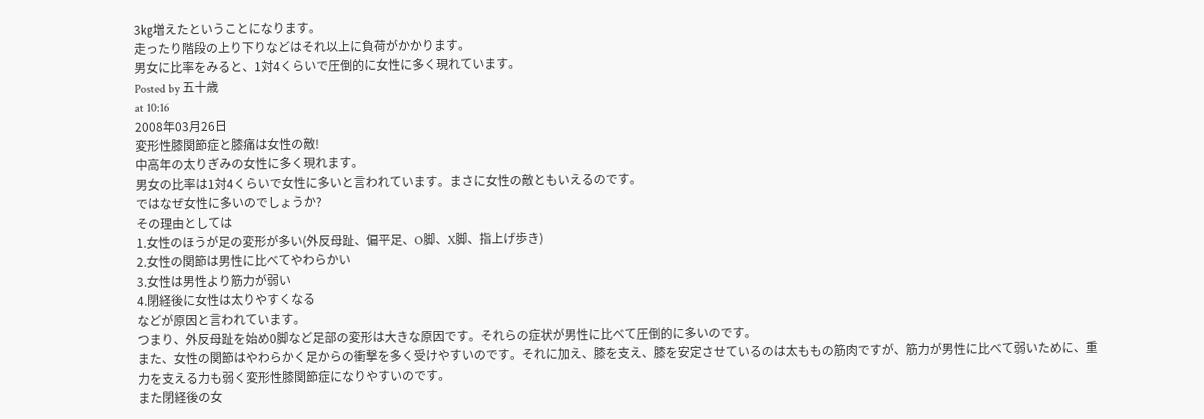3㎏増えたということになります。
走ったり階段の上り下りなどはそれ以上に負荷がかかります。
男女に比率をみると、1対4くらいで圧倒的に女性に多く現れています。
Posted by 五十歳
at 10:16
2008年03月26日
変形性膝関節症と膝痛は女性の敵!
中高年の太りぎみの女性に多く現れます。
男女の比率は1対4くらいで女性に多いと言われています。まさに女性の敵ともいえるのです。
ではなぜ女性に多いのでしょうか?
その理由としては
1.女性のほうが足の変形が多い(外反母趾、偏平足、O脚、X脚、指上げ歩き)
2.女性の関節は男性に比べてやわらかい
3.女性は男性より筋力が弱い
4.閉経後に女性は太りやすくなる
などが原因と言われています。
つまり、外反母趾を始め0脚など足部の変形は大きな原因です。それらの症状が男性に比べて圧倒的に多いのです。
また、女性の関節はやわらかく足からの衝撃を多く受けやすいのです。それに加え、膝を支え、膝を安定させているのは太ももの筋肉ですが、筋力が男性に比べて弱いために、重力を支える力も弱く変形性膝関節症になりやすいのです。
また閉経後の女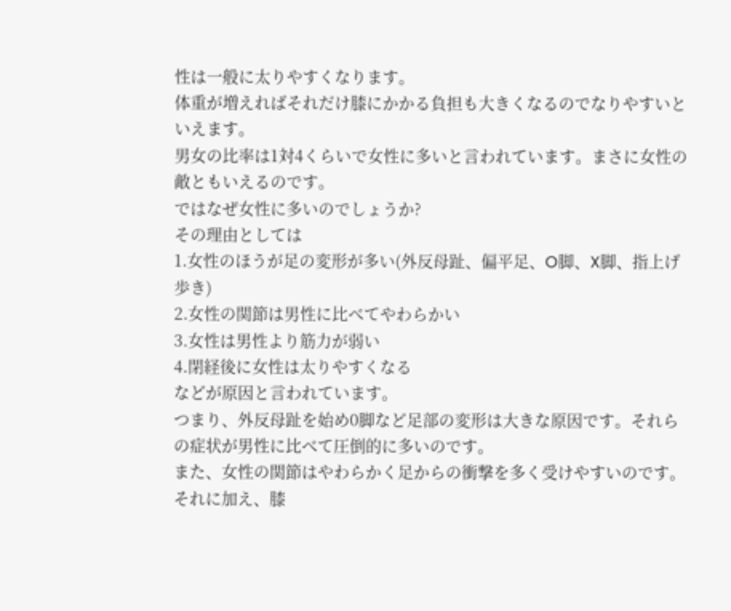性は一般に太りやすくなります。
体重が増えればそれだけ膝にかかる負担も大きくなるのでなりやすいといえます。
男女の比率は1対4くらいで女性に多いと言われています。まさに女性の敵ともいえるのです。
ではなぜ女性に多いのでしょうか?
その理由としては
1.女性のほうが足の変形が多い(外反母趾、偏平足、O脚、X脚、指上げ歩き)
2.女性の関節は男性に比べてやわらかい
3.女性は男性より筋力が弱い
4.閉経後に女性は太りやすくなる
などが原因と言われています。
つまり、外反母趾を始め0脚など足部の変形は大きな原因です。それらの症状が男性に比べて圧倒的に多いのです。
また、女性の関節はやわらかく足からの衝撃を多く受けやすいのです。それに加え、膝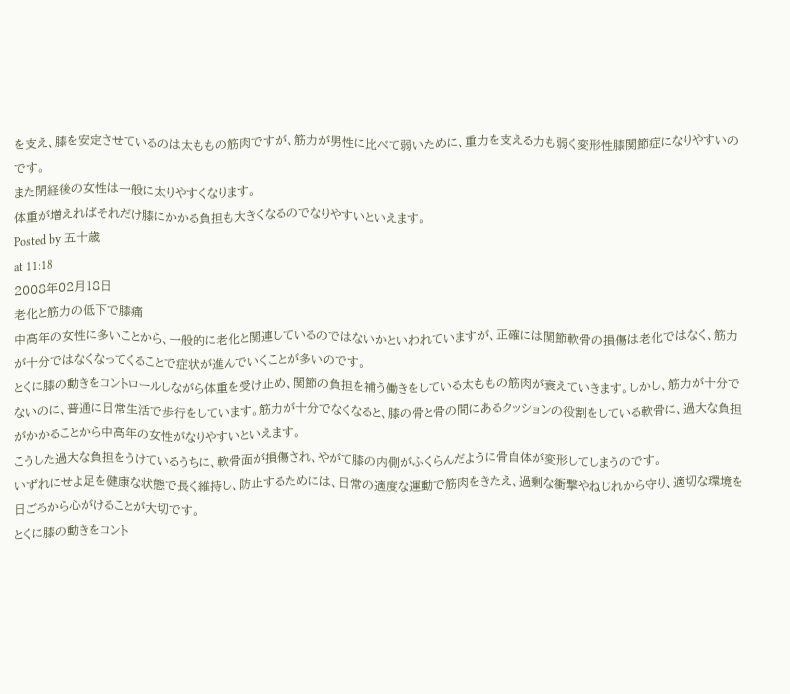を支え、膝を安定させているのは太ももの筋肉ですが、筋力が男性に比べて弱いために、重力を支える力も弱く変形性膝関節症になりやすいのです。
また閉経後の女性は一般に太りやすくなります。
体重が増えればそれだけ膝にかかる負担も大きくなるのでなりやすいといえます。
Posted by 五十歳
at 11:18
2008年02月18日
老化と筋力の低下で膝痛
中高年の女性に多いことから、一般的に老化と関連しているのではないかといわれていますが、正確には関節軟骨の損傷は老化ではなく、筋力が十分ではなくなってくることで症状が進んでいくことが多いのです。
とくに膝の動きをコントロールしながら体重を受け止め、関節の負担を補う働きをしている太ももの筋肉が衰えていきます。しかし、筋力が十分でないのに、普通に日常生活で歩行をしています。筋力が十分でなくなると、膝の骨と骨の間にあるクッションの役割をしている軟骨に、過大な負担がかかることから中高年の女性がなりやすいといえます。
こうした過大な負担をうけているうちに、軟骨面が損傷され、やがて膝の内側がふくらんだように骨自体が変形してしまうのです。
いずれにせよ足を健康な状態で長く維持し、防止するためには、日常の適度な運動で筋肉をきたえ、過剰な衝撃やねじれから守り、適切な環境を日ごろから心がけることが大切です。
とくに膝の動きをコント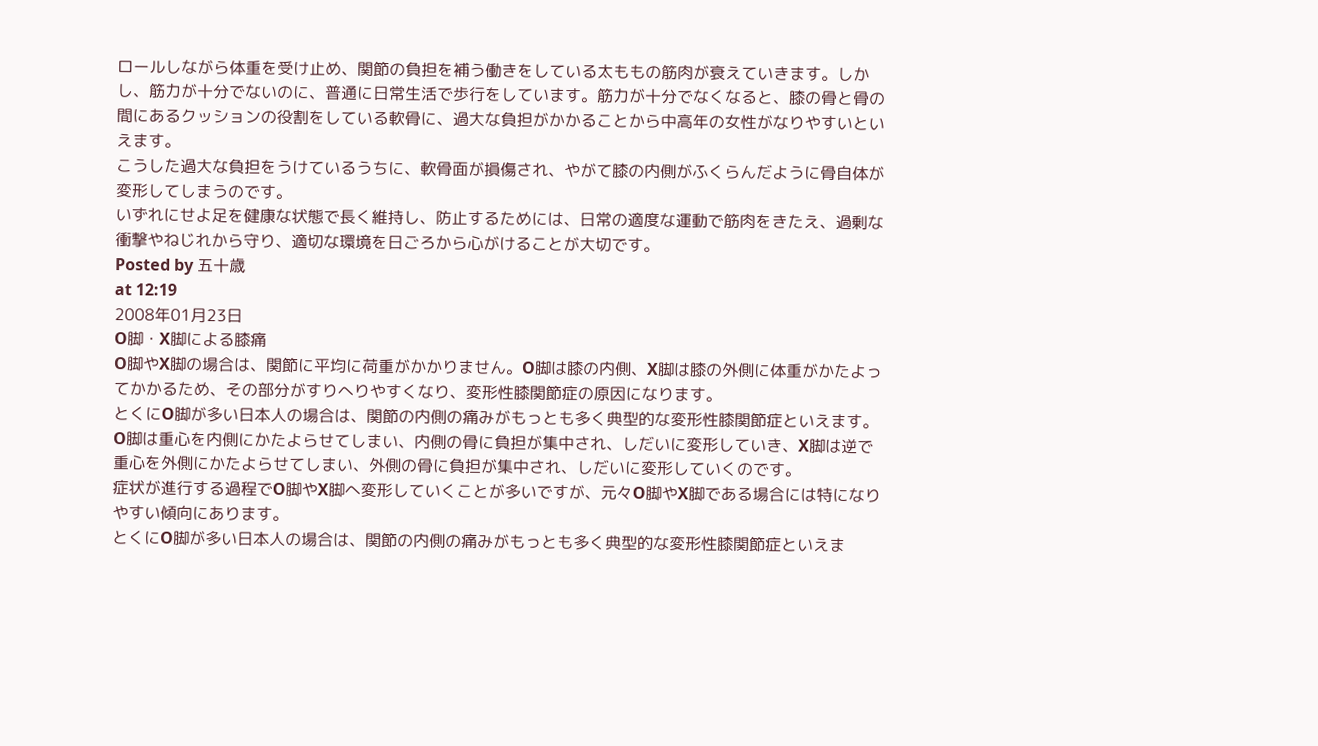ロールしながら体重を受け止め、関節の負担を補う働きをしている太ももの筋肉が衰えていきます。しかし、筋力が十分でないのに、普通に日常生活で歩行をしています。筋力が十分でなくなると、膝の骨と骨の間にあるクッションの役割をしている軟骨に、過大な負担がかかることから中高年の女性がなりやすいといえます。
こうした過大な負担をうけているうちに、軟骨面が損傷され、やがて膝の内側がふくらんだように骨自体が変形してしまうのです。
いずれにせよ足を健康な状態で長く維持し、防止するためには、日常の適度な運動で筋肉をきたえ、過剰な衝撃やねじれから守り、適切な環境を日ごろから心がけることが大切です。
Posted by 五十歳
at 12:19
2008年01月23日
O脚・X脚による膝痛
O脚やX脚の場合は、関節に平均に荷重がかかりません。O脚は膝の内側、X脚は膝の外側に体重がかたよってかかるため、その部分がすりへりやすくなり、変形性膝関節症の原因になります。
とくにO脚が多い日本人の場合は、関節の内側の痛みがもっとも多く典型的な変形性膝関節症といえます。O脚は重心を内側にかたよらせてしまい、内側の骨に負担が集中され、しだいに変形していき、X脚は逆で重心を外側にかたよらせてしまい、外側の骨に負担が集中され、しだいに変形していくのです。
症状が進行する過程でO脚やX脚へ変形していくことが多いですが、元々O脚やX脚である場合には特になりやすい傾向にあります。
とくにO脚が多い日本人の場合は、関節の内側の痛みがもっとも多く典型的な変形性膝関節症といえま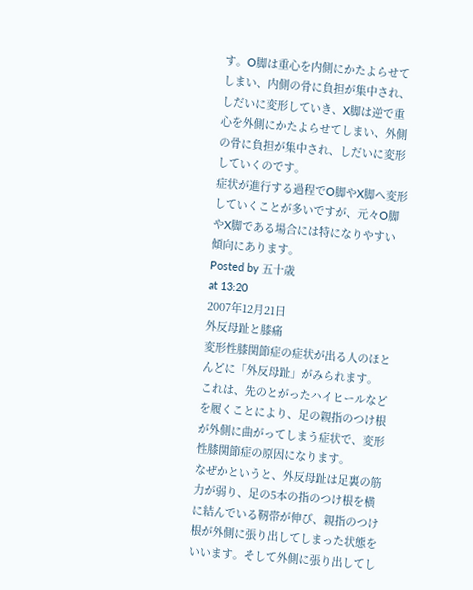す。O脚は重心を内側にかたよらせてしまい、内側の骨に負担が集中され、しだいに変形していき、X脚は逆で重心を外側にかたよらせてしまい、外側の骨に負担が集中され、しだいに変形していくのです。
症状が進行する過程でO脚やX脚へ変形していくことが多いですが、元々O脚やX脚である場合には特になりやすい傾向にあります。
Posted by 五十歳
at 13:20
2007年12月21日
外反母趾と膝痛
変形性膝関節症の症状が出る人のほとんどに「外反母趾」がみられます。
これは、先のとがったハイヒールなどを履くことにより、足の親指のつけ根が外側に曲がってしまう症状で、変形性膝関節症の原因になります。
なぜかというと、外反母趾は足裏の筋力が弱り、足の5本の指のつけ根を横に結んでいる靭帯が伸び、親指のつけ根が外側に張り出してしまった状態をいいます。そして外側に張り出してし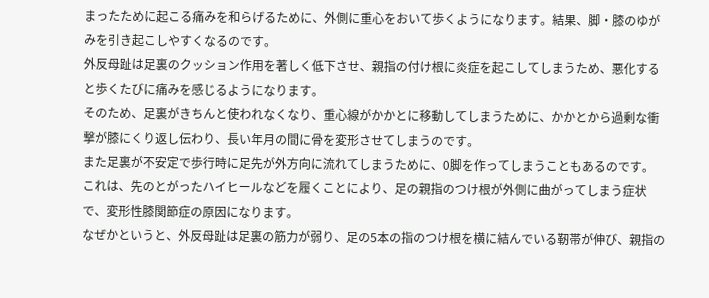まったために起こる痛みを和らげるために、外側に重心をおいて歩くようになります。結果、脚・膝のゆがみを引き起こしやすくなるのです。
外反母趾は足裏のクッション作用を著しく低下させ、親指の付け根に炎症を起こしてしまうため、悪化すると歩くたびに痛みを感じるようになります。
そのため、足裏がきちんと使われなくなり、重心線がかかとに移動してしまうために、かかとから過剰な衝撃が膝にくり返し伝わり、長い年月の間に骨を変形させてしまうのです。
また足裏が不安定で歩行時に足先が外方向に流れてしまうために、0脚を作ってしまうこともあるのです。
これは、先のとがったハイヒールなどを履くことにより、足の親指のつけ根が外側に曲がってしまう症状で、変形性膝関節症の原因になります。
なぜかというと、外反母趾は足裏の筋力が弱り、足の5本の指のつけ根を横に結んでいる靭帯が伸び、親指の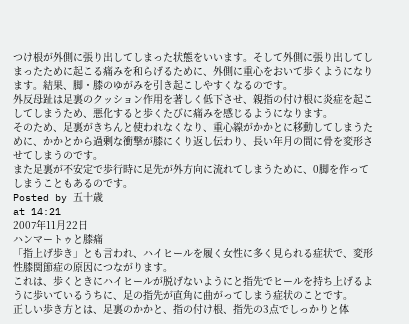つけ根が外側に張り出してしまった状態をいいます。そして外側に張り出してしまったために起こる痛みを和らげるために、外側に重心をおいて歩くようになります。結果、脚・膝のゆがみを引き起こしやすくなるのです。
外反母趾は足裏のクッション作用を著しく低下させ、親指の付け根に炎症を起こしてしまうため、悪化すると歩くたびに痛みを感じるようになります。
そのため、足裏がきちんと使われなくなり、重心線がかかとに移動してしまうために、かかとから過剰な衝撃が膝にくり返し伝わり、長い年月の間に骨を変形させてしまうのです。
また足裏が不安定で歩行時に足先が外方向に流れてしまうために、0脚を作ってしまうこともあるのです。
Posted by 五十歳
at 14:21
2007年11月22日
ハンマートゥと膝痛
「指上げ歩き」とも言われ、ハイヒールを履く女性に多く見られる症状で、変形性膝関節症の原因につながります。
これは、歩くときにハイヒールが脱げないようにと指先でヒールを持ち上げるように歩いているうちに、足の指先が直角に曲がってしまう症状のことです。
正しい歩き方とは、足裏のかかと、指の付け根、指先の3点でしっかりと体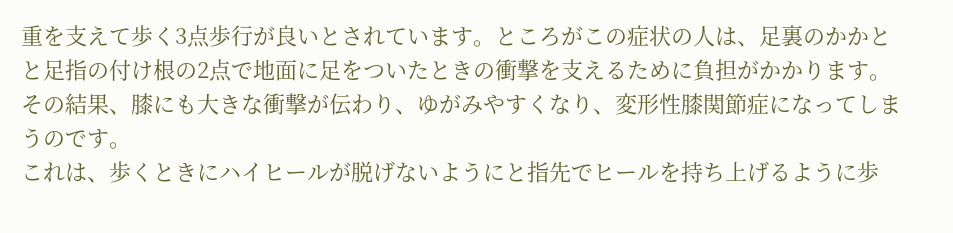重を支えて歩く3点歩行が良いとされています。ところがこの症状の人は、足裏のかかとと足指の付け根の2点で地面に足をついたときの衝撃を支えるために負担がかかります。
その結果、膝にも大きな衝撃が伝わり、ゆがみやすくなり、変形性膝関節症になってしまうのです。
これは、歩くときにハイヒールが脱げないようにと指先でヒールを持ち上げるように歩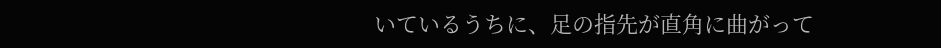いているうちに、足の指先が直角に曲がって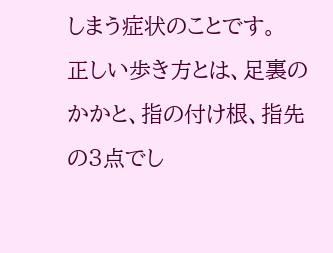しまう症状のことです。
正しい歩き方とは、足裏のかかと、指の付け根、指先の3点でし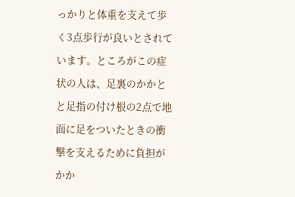っかりと体重を支えて歩く3点歩行が良いとされています。ところがこの症状の人は、足裏のかかとと足指の付け根の2点で地面に足をついたときの衝撃を支えるために負担がかか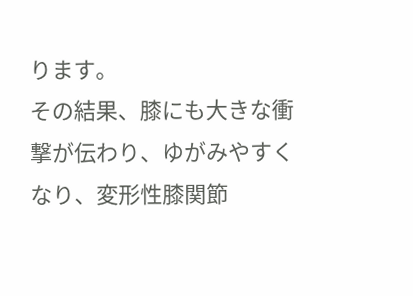ります。
その結果、膝にも大きな衝撃が伝わり、ゆがみやすくなり、変形性膝関節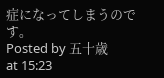症になってしまうのです。
Posted by 五十歳
at 15:23